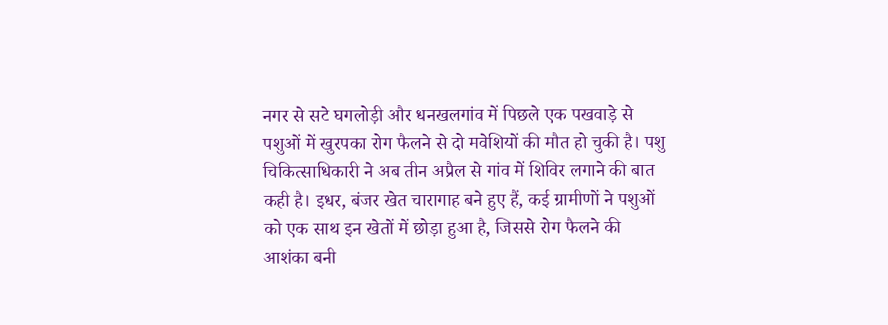नगर से सटे घगलोड़ी और धनखलगांव में पिछले एक पखवाड़े से पशुओं में खुरपका रोग फैलने से दो मवेशियों की मौत हो चुकी है। पशु चिकित्साधिकारी ने अब तीन अप्रैल से गांव में शिविर लगाने की बात कही है। इधर, बंजर खेत चारागाह बने हुए हैं, कई ग्रामीणों ने पशुओं को एक साथ इन खेतों में छोड़ा हुआ है, जिससे रोग फैलने की आशंका बनी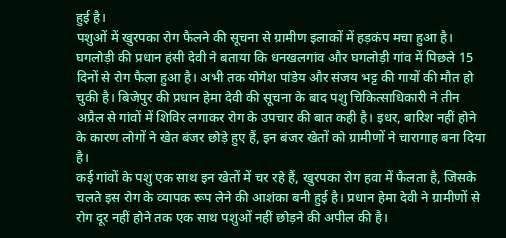हुई है।
पशुओं में खुरपका रोग फैलने की सूचना से ग्रामीण इलाकों में हड़कंप मचा हुआ है। घगलोड़ी की प्रधान हंसी देवी ने बताया कि धनखलगांव और घगलोड़ी गांव में पिछले 15 दिनों से रोग फैला हुआ है। अभी तक योगेश पांडेय और संजय भट्ट की गायों की मौत हो चुकी है। बिजेपुर की प्रधान हेमा देवी की सूचना के बाद पशु चिकित्साधिकारी ने तीन अप्रैल से गांवों में शिविर लगाकर रोग के उपचार की बात कही है। इधर, बारिश नहीं होने के कारण लोगों ने खेत बंजर छोड़े हुए हैं, इन बंजर खेतों को ग्रामीणों ने चारागाह बना दिया है।
कई गांवों के पशु एक साथ इन खेतों में चर रहे हैं, खुरपका रोग हवा में फैलता है, जिसके चलते इस रोग के व्यापक रूप लेने की आशंका बनी हुई है। प्रधान हेमा देवी ने ग्रामीणों से रोग दूर नहीं होने तक एक साथ पशुओं नहीं छोड़ने की अपील की है।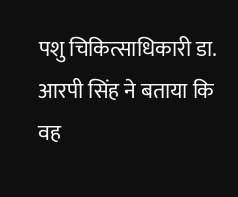पशु चिकित्साधिकारी डा. आरपी सिंह ने बताया कि वह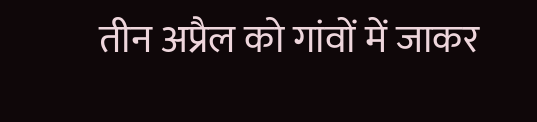तीन अप्रैल को गांवों में जाकर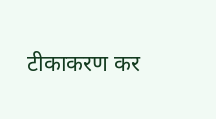टीकाकरण कर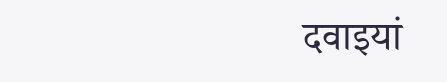दवाइयां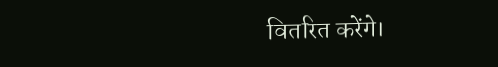वितरित करेंगे।